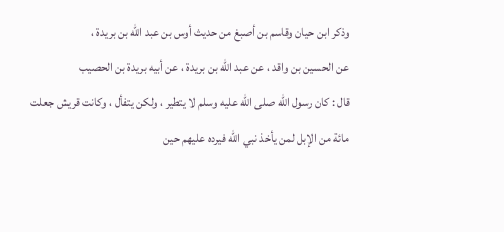وذكر ابن حيان وقاسم بن أصبغ من حديث أوس بن عبد الله بن بريدة ،
عن الحسين بن واقد ، عن عبد الله بن بريدة ، عن أبيه بريدة بن الحصيب
قال : كان رسول الله صلى الله عليه وسلم لا يتطير ، ولكن يتفأل ، وكانت قريش جعلت
مائة من الإبل لمن يأخذ نبي الله فيرده عليهم حين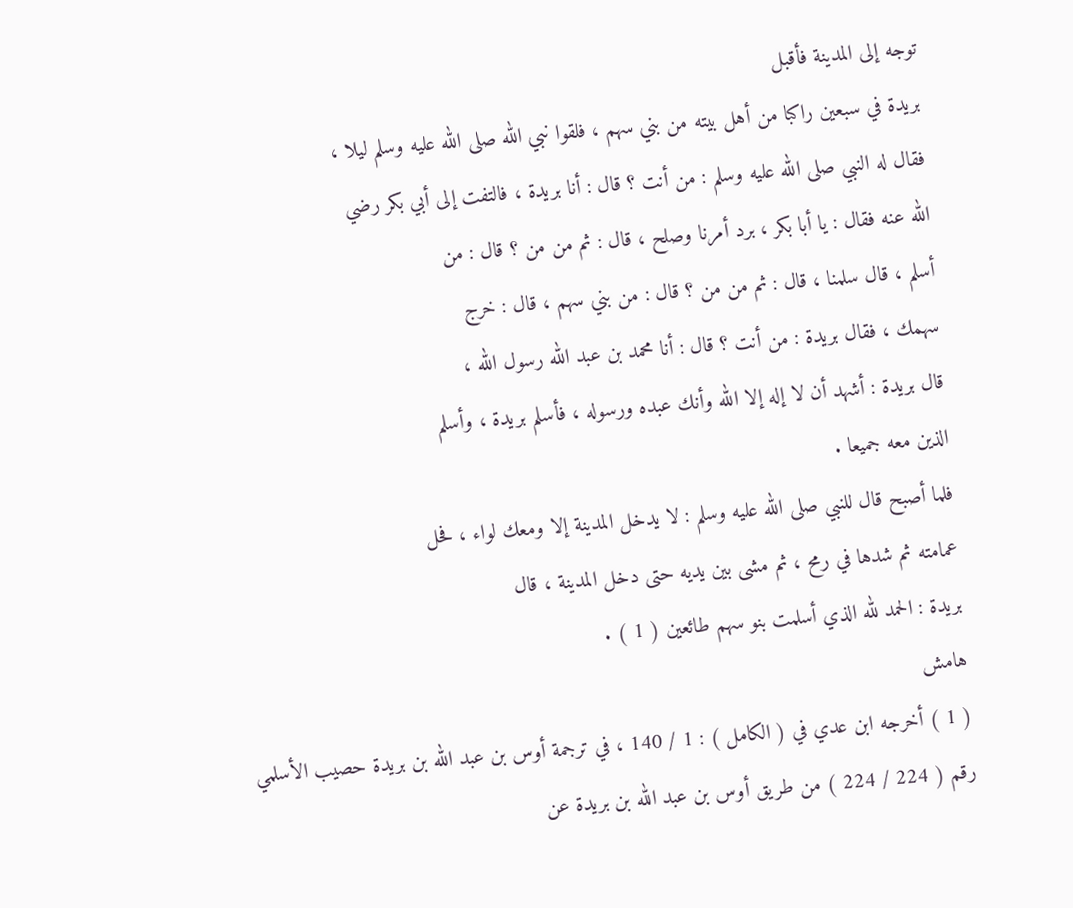توجه إلى المدينة فأقبل
بريدة في سبعين راكبا من أهل بيته من بني سهم ، فلقوا نبي الله صلى الله عليه وسلم ليلا ،
فقال له النبي صلى الله عليه وسلم : من أنت ؟ قال : أنا بريدة ، فالتفت إلى أبي بكر رضي
الله عنه فقال : يا أبا بكر ، برد أمرنا وصلح ، قال : ثم من من ؟ قال : من
أسلم ، قال سلمنا ، قال : ثم من من ؟ قال : من بني سهم ، قال : خرج
سهمك ، فقال بريدة : من أنت ؟ قال : أنا محمد بن عبد الله رسول الله ،
قال بريدة : أشهد أن لا إله إلا الله وأنك عبده ورسوله ، فأسلم بريدة ، وأسلم
الذين معه جميعا .
فلما أصبح قال للنبي صلى الله عليه وسلم : لا يدخل المدينة إلا ومعك لواء ، فحل
عمامته ثم شدها في رمح ، ثم مشى بين يديه حتى دخل المدينة ، قال
بريدة : الحمد لله الذي أسلمت بنو سهم طائعين ( 1 ) .
هامش
( 1 ) أخرجه ابن عدي في ( الكامل ) : 1 / 140 ، في ترجمة أوس بن عبد الله بن بريدة حصيب الأسلمي
رقم ( 224 / 224 ) من طريق أوس بن عبد الله بن بريدة عن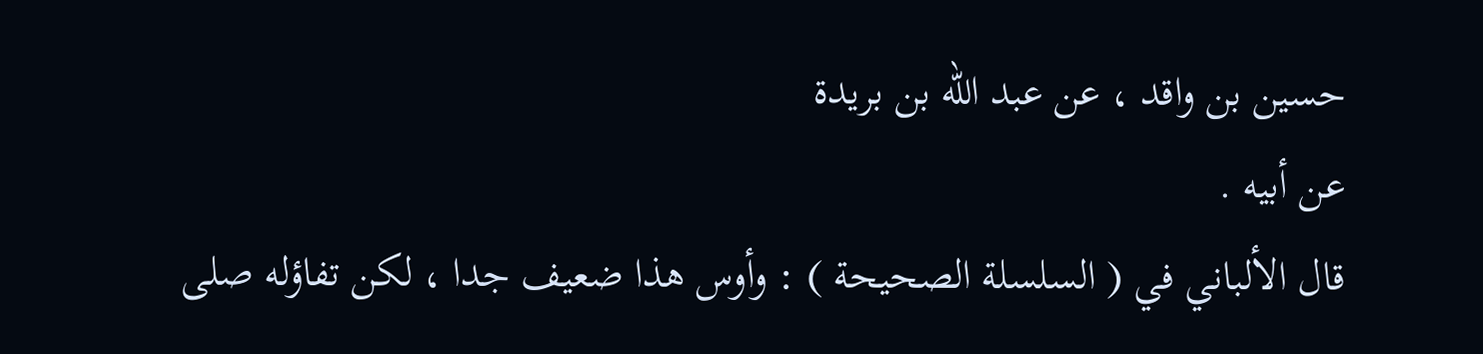حسين بن واقد ، عن عبد الله بن بريدة
عن أبيه .
قال الألباني في ( السلسلة الصحيحة ) : وأوس هذا ضعيف جدا ، لكن تفاؤله صلى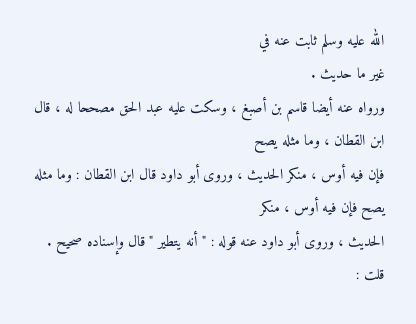الله عليه وسلم ثابت عنه في
غير ما حديث .
ورواه عنه أيضا قاسم بن أصبغ ، وسكت عليه عبد الحق مصححا له ، قال ابن القطان ، وما مثله يصح
فإن فيه أوس ، منكر الحديث ، وروى أبو داود قال ابن القطان : وما مثله يصح فإن فيه أوس ، منكر
الحديث ، وروى أبو داود عنه قوله : " أنه يتطير " قال وإسناده صحيح .
قلت :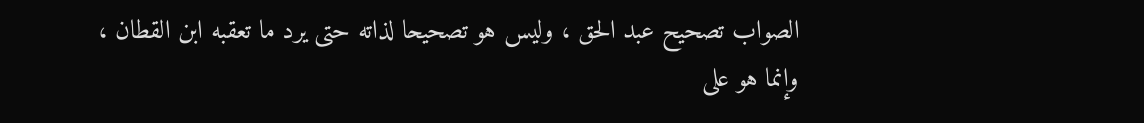الصواب تصحيح عبد الحق ، وليس هو تصحيحا لذاته حتى يرد ما تعقبه ابن القطان ،
وإنما هو على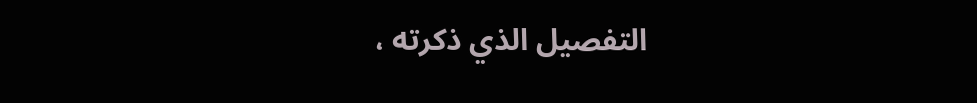التفصيل الذي ذكرته ،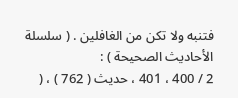فتنبه ولا تكن من الغافلين . ( سلسلة الأحاديث الصحيحة ) :
2 / 400 ، 401 ، حديث ( 762 ) ، (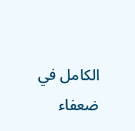الكامل في ضعفاء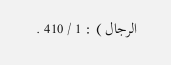الرجال ) : 1 / 410 .